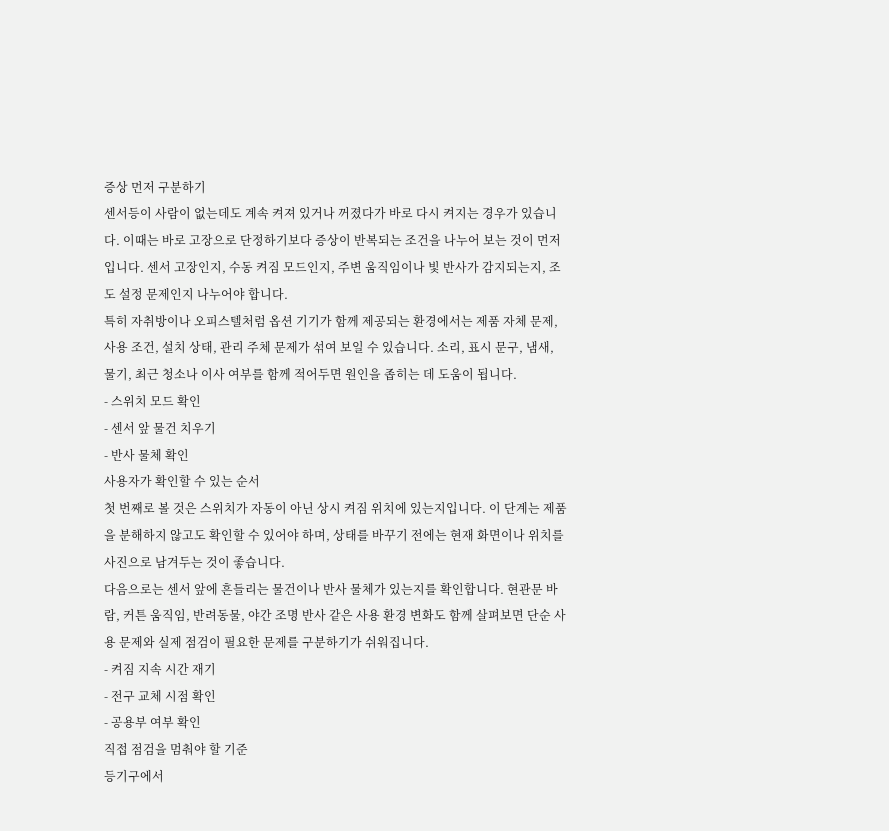증상 먼저 구분하기
센서등이 사람이 없는데도 계속 켜져 있거나 꺼졌다가 바로 다시 켜지는 경우가 있습니다. 이때는 바로 고장으로 단정하기보다 증상이 반복되는 조건을 나누어 보는 것이 먼저입니다. 센서 고장인지, 수동 켜짐 모드인지, 주변 움직임이나 빛 반사가 감지되는지, 조도 설정 문제인지 나누어야 합니다.
특히 자취방이나 오피스텔처럼 옵션 기기가 함께 제공되는 환경에서는 제품 자체 문제, 사용 조건, 설치 상태, 관리 주체 문제가 섞여 보일 수 있습니다. 소리, 표시 문구, 냄새, 물기, 최근 청소나 이사 여부를 함께 적어두면 원인을 좁히는 데 도움이 됩니다.
- 스위치 모드 확인
- 센서 앞 물건 치우기
- 반사 물체 확인
사용자가 확인할 수 있는 순서
첫 번째로 볼 것은 스위치가 자동이 아닌 상시 켜짐 위치에 있는지입니다. 이 단계는 제품을 분해하지 않고도 확인할 수 있어야 하며, 상태를 바꾸기 전에는 현재 화면이나 위치를 사진으로 남겨두는 것이 좋습니다.
다음으로는 센서 앞에 흔들리는 물건이나 반사 물체가 있는지를 확인합니다. 현관문 바람, 커튼 움직임, 반려동물, 야간 조명 반사 같은 사용 환경 변화도 함께 살펴보면 단순 사용 문제와 실제 점검이 필요한 문제를 구분하기가 쉬워집니다.
- 켜짐 지속 시간 재기
- 전구 교체 시점 확인
- 공용부 여부 확인
직접 점검을 멈춰야 할 기준
등기구에서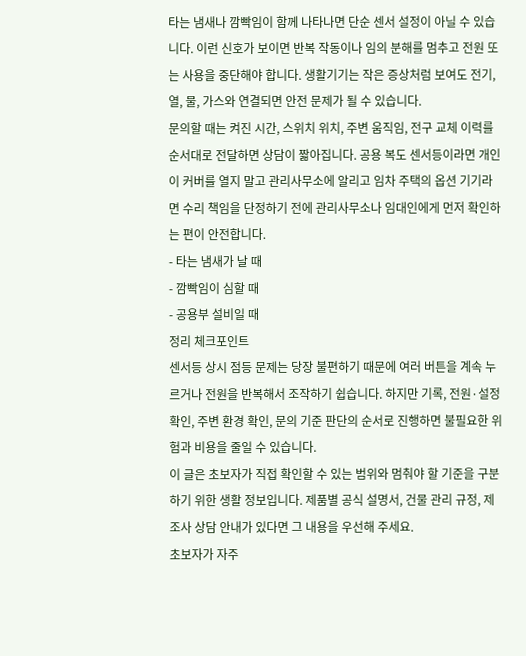타는 냄새나 깜빡임이 함께 나타나면 단순 센서 설정이 아닐 수 있습니다. 이런 신호가 보이면 반복 작동이나 임의 분해를 멈추고 전원 또는 사용을 중단해야 합니다. 생활기기는 작은 증상처럼 보여도 전기, 열, 물, 가스와 연결되면 안전 문제가 될 수 있습니다.
문의할 때는 켜진 시간, 스위치 위치, 주변 움직임, 전구 교체 이력를 순서대로 전달하면 상담이 짧아집니다. 공용 복도 센서등이라면 개인이 커버를 열지 말고 관리사무소에 알리고 임차 주택의 옵션 기기라면 수리 책임을 단정하기 전에 관리사무소나 임대인에게 먼저 확인하는 편이 안전합니다.
- 타는 냄새가 날 때
- 깜빡임이 심할 때
- 공용부 설비일 때
정리 체크포인트
센서등 상시 점등 문제는 당장 불편하기 때문에 여러 버튼을 계속 누르거나 전원을 반복해서 조작하기 쉽습니다. 하지만 기록, 전원·설정 확인, 주변 환경 확인, 문의 기준 판단의 순서로 진행하면 불필요한 위험과 비용을 줄일 수 있습니다.
이 글은 초보자가 직접 확인할 수 있는 범위와 멈춰야 할 기준을 구분하기 위한 생활 정보입니다. 제품별 공식 설명서, 건물 관리 규정, 제조사 상담 안내가 있다면 그 내용을 우선해 주세요.
초보자가 자주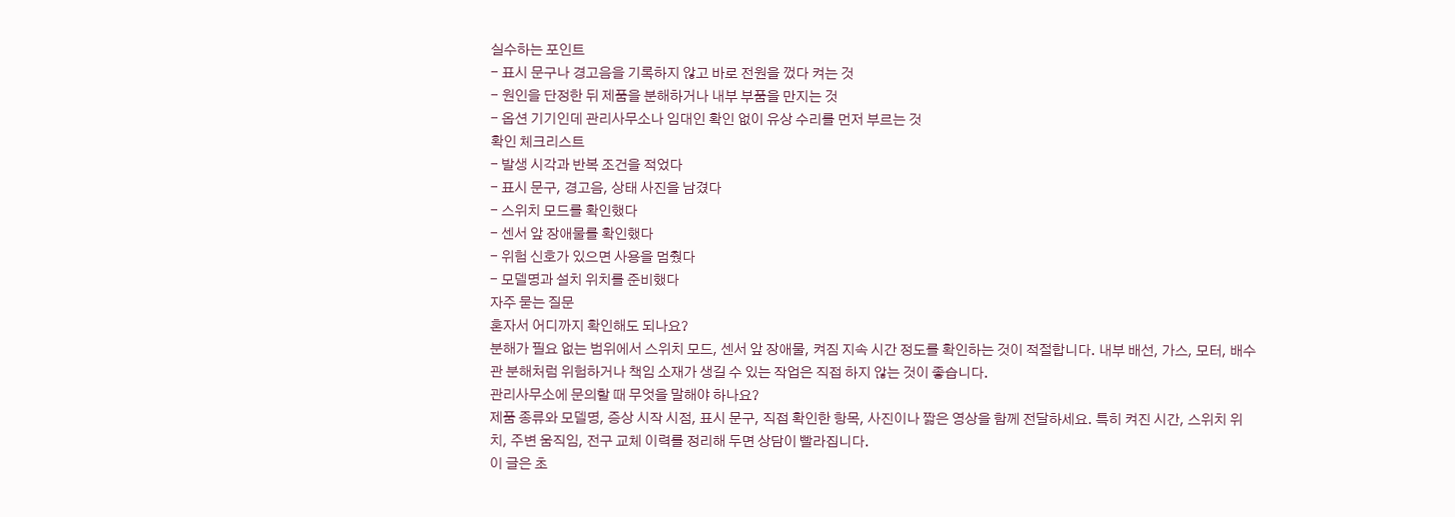실수하는 포인트
- 표시 문구나 경고음을 기록하지 않고 바로 전원을 껐다 켜는 것
- 원인을 단정한 뒤 제품을 분해하거나 내부 부품을 만지는 것
- 옵션 기기인데 관리사무소나 임대인 확인 없이 유상 수리를 먼저 부르는 것
확인 체크리스트
- 발생 시각과 반복 조건을 적었다
- 표시 문구, 경고음, 상태 사진을 남겼다
- 스위치 모드를 확인했다
- 센서 앞 장애물를 확인했다
- 위험 신호가 있으면 사용을 멈췄다
- 모델명과 설치 위치를 준비했다
자주 묻는 질문
혼자서 어디까지 확인해도 되나요?
분해가 필요 없는 범위에서 스위치 모드, 센서 앞 장애물, 켜짐 지속 시간 정도를 확인하는 것이 적절합니다. 내부 배선, 가스, 모터, 배수관 분해처럼 위험하거나 책임 소재가 생길 수 있는 작업은 직접 하지 않는 것이 좋습니다.
관리사무소에 문의할 때 무엇을 말해야 하나요?
제품 종류와 모델명, 증상 시작 시점, 표시 문구, 직접 확인한 항목, 사진이나 짧은 영상을 함께 전달하세요. 특히 켜진 시간, 스위치 위치, 주변 움직임, 전구 교체 이력를 정리해 두면 상담이 빨라집니다.
이 글은 초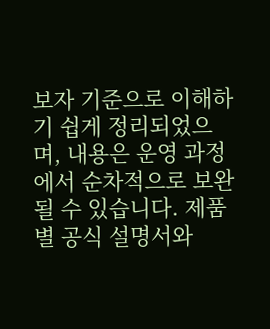보자 기준으로 이해하기 쉽게 정리되었으며, 내용은 운영 과정에서 순차적으로 보완될 수 있습니다. 제품별 공식 설명서와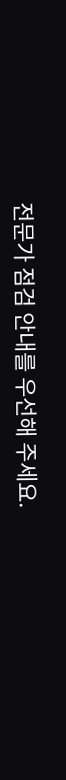전문가 점검 안내를 우선해 주세요.